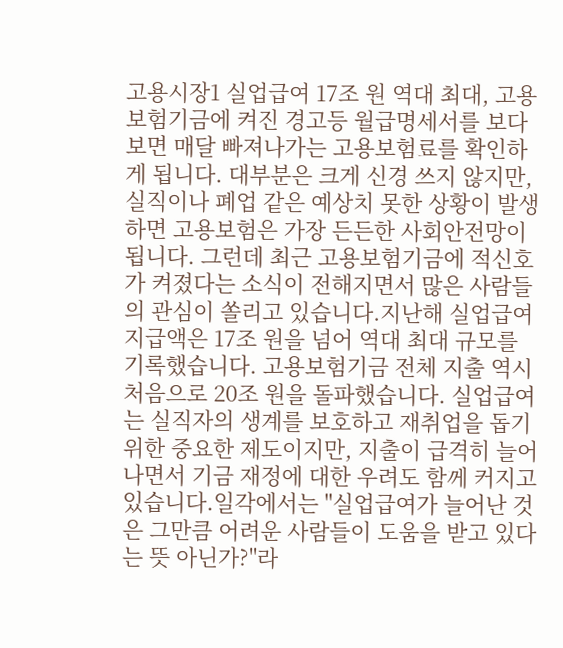고용시장1 실업급여 17조 원 역대 최대, 고용보험기금에 켜진 경고등 월급명세서를 보다 보면 매달 빠져나가는 고용보험료를 확인하게 됩니다. 대부분은 크게 신경 쓰지 않지만, 실직이나 폐업 같은 예상치 못한 상황이 발생하면 고용보험은 가장 든든한 사회안전망이 됩니다. 그런데 최근 고용보험기금에 적신호가 켜졌다는 소식이 전해지면서 많은 사람들의 관심이 쏠리고 있습니다.지난해 실업급여 지급액은 17조 원을 넘어 역대 최대 규모를 기록했습니다. 고용보험기금 전체 지출 역시 처음으로 20조 원을 돌파했습니다. 실업급여는 실직자의 생계를 보호하고 재취업을 돕기 위한 중요한 제도이지만, 지출이 급격히 늘어나면서 기금 재정에 대한 우려도 함께 커지고 있습니다.일각에서는 "실업급여가 늘어난 것은 그만큼 어려운 사람들이 도움을 받고 있다는 뜻 아닌가?"라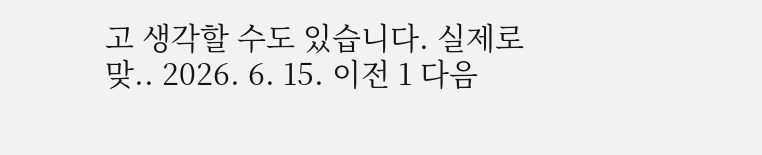고 생각할 수도 있습니다. 실제로 맞.. 2026. 6. 15. 이전 1 다음